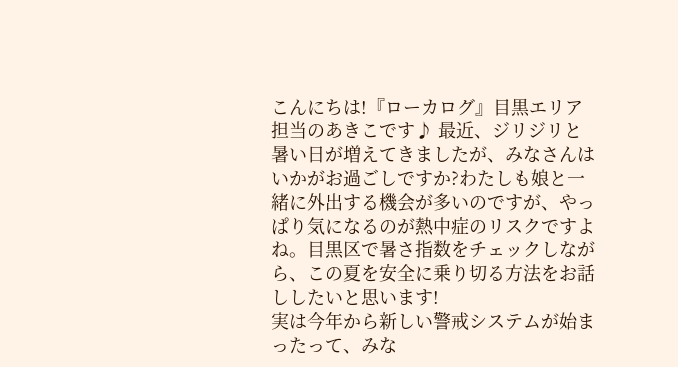こんにちは!『ローカログ』目黒エリア担当のあきこです♪ 最近、ジリジリと暑い日が増えてきましたが、みなさんはいかがお過ごしですか?わたしも娘と一緒に外出する機会が多いのですが、やっぱり気になるのが熱中症のリスクですよね。目黒区で暑さ指数をチェックしながら、この夏を安全に乗り切る方法をお話ししたいと思います!
実は今年から新しい警戒システムが始まったって、みな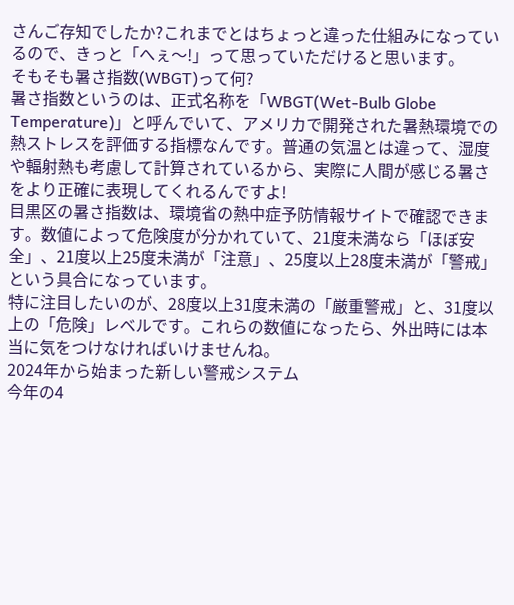さんご存知でしたか?これまでとはちょっと違った仕組みになっているので、きっと「へぇ〜!」って思っていただけると思います。
そもそも暑さ指数(WBGT)って何?
暑さ指数というのは、正式名称を「WBGT(Wet-Bulb Globe Temperature)」と呼んでいて、アメリカで開発された暑熱環境での熱ストレスを評価する指標なんです。普通の気温とは違って、湿度や輻射熱も考慮して計算されているから、実際に人間が感じる暑さをより正確に表現してくれるんですよ!
目黒区の暑さ指数は、環境省の熱中症予防情報サイトで確認できます。数値によって危険度が分かれていて、21度未満なら「ほぼ安全」、21度以上25度未満が「注意」、25度以上28度未満が「警戒」という具合になっています。
特に注目したいのが、28度以上31度未満の「厳重警戒」と、31度以上の「危険」レベルです。これらの数値になったら、外出時には本当に気をつけなければいけませんね。
2024年から始まった新しい警戒システム
今年の4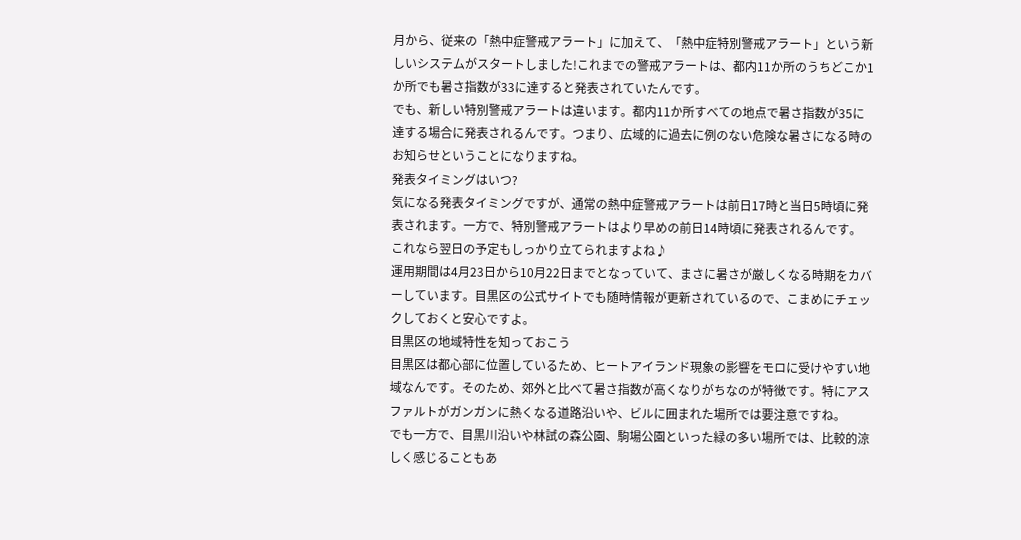月から、従来の「熱中症警戒アラート」に加えて、「熱中症特別警戒アラート」という新しいシステムがスタートしました!これまでの警戒アラートは、都内11か所のうちどこか1か所でも暑さ指数が33に達すると発表されていたんです。
でも、新しい特別警戒アラートは違います。都内11か所すべての地点で暑さ指数が35に達する場合に発表されるんです。つまり、広域的に過去に例のない危険な暑さになる時のお知らせということになりますね。
発表タイミングはいつ?
気になる発表タイミングですが、通常の熱中症警戒アラートは前日17時と当日5時頃に発表されます。一方で、特別警戒アラートはより早めの前日14時頃に発表されるんです。これなら翌日の予定もしっかり立てられますよね♪
運用期間は4月23日から10月22日までとなっていて、まさに暑さが厳しくなる時期をカバーしています。目黒区の公式サイトでも随時情報が更新されているので、こまめにチェックしておくと安心ですよ。
目黒区の地域特性を知っておこう
目黒区は都心部に位置しているため、ヒートアイランド現象の影響をモロに受けやすい地域なんです。そのため、郊外と比べて暑さ指数が高くなりがちなのが特徴です。特にアスファルトがガンガンに熱くなる道路沿いや、ビルに囲まれた場所では要注意ですね。
でも一方で、目黒川沿いや林試の森公園、駒場公園といった緑の多い場所では、比較的涼しく感じることもあ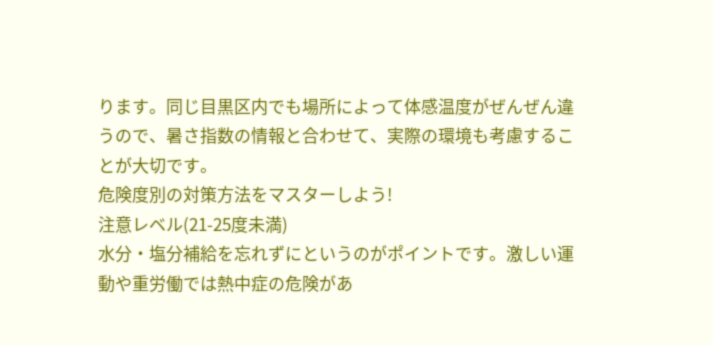ります。同じ目黒区内でも場所によって体感温度がぜんぜん違うので、暑さ指数の情報と合わせて、実際の環境も考慮することが大切です。
危険度別の対策方法をマスターしよう!
注意レベル(21-25度未満)
水分・塩分補給を忘れずにというのがポイントです。激しい運動や重労働では熱中症の危険があ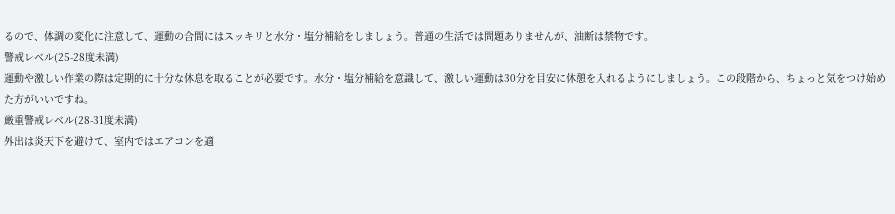るので、体調の変化に注意して、運動の合間にはスッキリと水分・塩分補給をしましょう。普通の生活では問題ありませんが、油断は禁物です。
警戒レベル(25-28度未満)
運動や激しい作業の際は定期的に十分な休息を取ることが必要です。水分・塩分補給を意識して、激しい運動は30分を目安に休憩を入れるようにしましょう。この段階から、ちょっと気をつけ始めた方がいいですね。
厳重警戒レベル(28-31度未満)
外出は炎天下を避けて、室内ではエアコンを適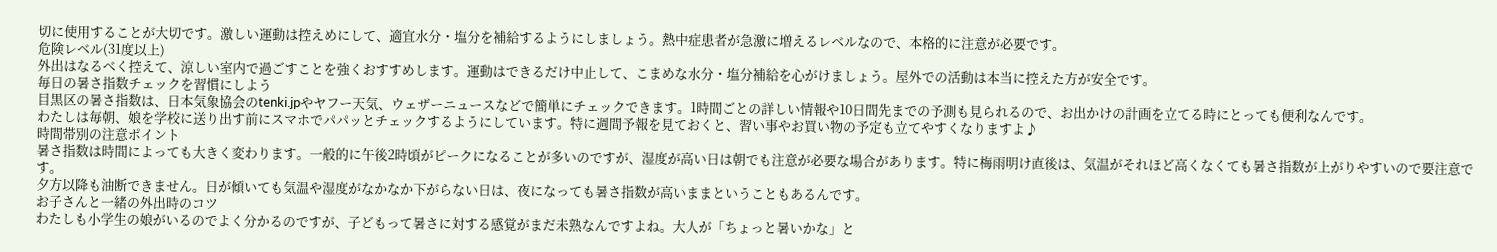切に使用することが大切です。激しい運動は控えめにして、適宜水分・塩分を補給するようにしましょう。熱中症患者が急激に増えるレベルなので、本格的に注意が必要です。
危険レベル(31度以上)
外出はなるべく控えて、涼しい室内で過ごすことを強くおすすめします。運動はできるだけ中止して、こまめな水分・塩分補給を心がけましょう。屋外での活動は本当に控えた方が安全です。
毎日の暑さ指数チェックを習慣にしよう
目黒区の暑さ指数は、日本気象協会のtenki.jpやヤフー天気、ウェザーニュースなどで簡単にチェックできます。1時間ごとの詳しい情報や10日間先までの予測も見られるので、お出かけの計画を立てる時にとっても便利なんです。
わたしは毎朝、娘を学校に送り出す前にスマホでパパッとチェックするようにしています。特に週間予報を見ておくと、習い事やお買い物の予定も立てやすくなりますよ♪
時間帯別の注意ポイント
暑さ指数は時間によっても大きく変わります。一般的に午後2時頃がピークになることが多いのですが、湿度が高い日は朝でも注意が必要な場合があります。特に梅雨明け直後は、気温がそれほど高くなくても暑さ指数が上がりやすいので要注意です。
夕方以降も油断できません。日が傾いても気温や湿度がなかなか下がらない日は、夜になっても暑さ指数が高いままということもあるんです。
お子さんと一緒の外出時のコツ
わたしも小学生の娘がいるのでよく分かるのですが、子どもって暑さに対する感覚がまだ未熟なんですよね。大人が「ちょっと暑いかな」と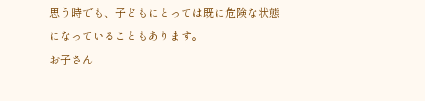思う時でも、子どもにとっては既に危険な状態になっていることもあります。
お子さん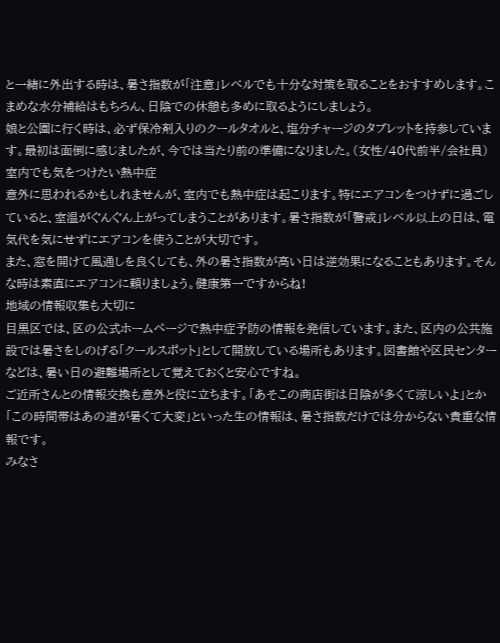と一緒に外出する時は、暑さ指数が「注意」レベルでも十分な対策を取ることをおすすめします。こまめな水分補給はもちろん、日陰での休憩も多めに取るようにしましょう。
娘と公園に行く時は、必ず保冷剤入りのクールタオルと、塩分チャージのタブレットを持参しています。最初は面倒に感じましたが、今では当たり前の準備になりました。(女性/40代前半/会社員)
室内でも気をつけたい熱中症
意外に思われるかもしれませんが、室内でも熱中症は起こります。特にエアコンをつけずに過ごしていると、室温がぐんぐん上がってしまうことがあります。暑さ指数が「警戒」レベル以上の日は、電気代を気にせずにエアコンを使うことが大切です。
また、窓を開けて風通しを良くしても、外の暑さ指数が高い日は逆効果になることもあります。そんな時は素直にエアコンに頼りましょう。健康第一ですからね!
地域の情報収集も大切に
目黒区では、区の公式ホームページで熱中症予防の情報を発信しています。また、区内の公共施設では暑さをしのげる「クールスポット」として開放している場所もあります。図書館や区民センターなどは、暑い日の避難場所として覚えておくと安心ですね。
ご近所さんとの情報交換も意外と役に立ちます。「あそこの商店街は日陰が多くて涼しいよ」とか「この時間帯はあの道が暑くて大変」といった生の情報は、暑さ指数だけでは分からない貴重な情報です。
みなさ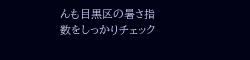んも目黒区の暑さ指数をしっかりチェック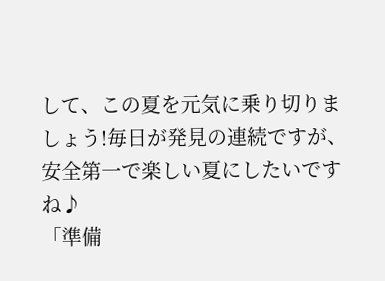して、この夏を元気に乗り切りましょう!毎日が発見の連続ですが、安全第一で楽しい夏にしたいですね♪
「準備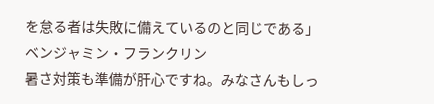を怠る者は失敗に備えているのと同じである」
ベンジャミン・フランクリン
暑さ対策も準備が肝心ですね。みなさんもしっ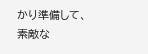かり準備して、素敵な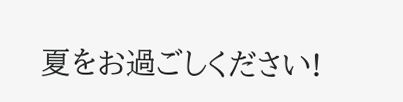夏をお過ごしください!